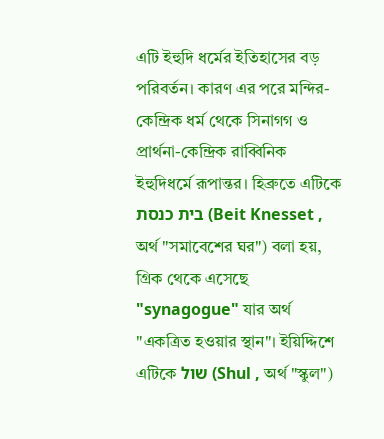এটি ইহুদি ধর্মের ইতিহাসের বড় পরিবর্তন। কারণ এর পরে মন্দির-কেন্দ্রিক ধর্ম থেকে সিনাগগ ও প্রার্থনা-কেন্দ্রিক রাব্বিনিক ইহুদিধর্মে রূপান্তর। হিব্রুতে এটিকে
בית כנסת (Beit Knesset , অর্থ "সমাবেশের ঘর") বলা হয়, গ্রিক থেকে এসেছে "synagogue" যার অর্থ "একত্রিত হওয়ার স্থান"। ইয়িদ্দিশে এটিকে שול (Shul , অর্থ "স্কুল")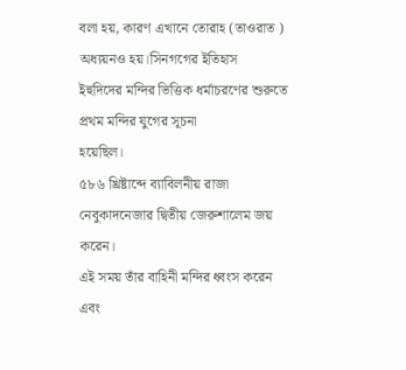বলা হয়, কারণ এখানে তোরাহ (তাওরাত ) অধ্যয়নও হয়।সিনগগের ইতিহাস
ইহুদিদের মন্দির ভিত্তিক ধর্মাচরণের শুরুতে প্রথম মন্দির যুগের সূচনা
হয়েছিল।
৫৮৬ খ্রিষ্টাব্দে ব্যাবিলনীয় রাজা নেবুকাদনেজার দ্বিতীয় জেরুশালেম জয় করেন।
এই সময় তাঁর বাহিনী মন্দির ধ্বংস করেন এবং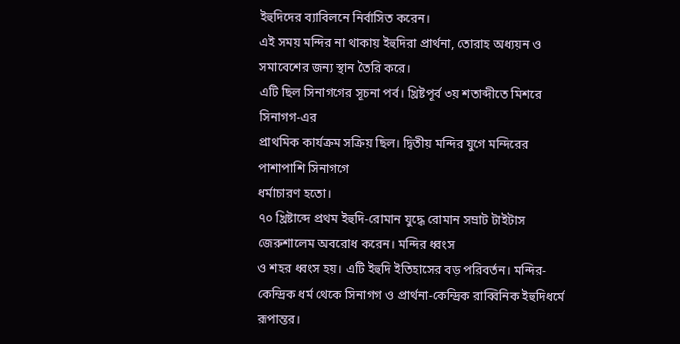ইহুদিদের ব্যাবিলনে নির্বাসিত করেন।
এই সময় মন্দির না থাকায় ইহুদিরা প্রার্থনা, তোরাহ অধ্যয়ন ও সমাবেশের জন্য স্থান তৈরি করে।
এটি ছিল সিনাগগের সূচনা পর্ব। খ্রিষ্টপূর্ব ৩য় শতাব্দীতে মিশরে সিনাগগ-এর
প্রাথমিক কার্যক্রম সক্রিয় ছিল। দ্বিতীয় মন্দির যুগে মন্দিরের পাশাপাশি সিনাগগে
ধর্মাচারণ হতো।
৭০ খ্রিষ্টাব্দে প্রথম ইহুদি-রোমান যুদ্ধে রোমান সম্রাট টাইটাস জেরুশালেম অবরোধ করেন। মন্দির ধ্বংস
ও শহর ধ্বংস হয়। এটি ইহুদি ইতিহাসের বড় পরিবর্তন। মন্দির-কেন্দ্রিক ধর্ম থেকে সিনাগগ ও প্রার্থনা-কেন্দ্রিক রাব্বিনিক ইহুদিধর্মে রূপান্তর।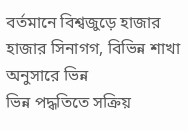বর্তমানে বিশ্বজুড়ে হাজার হাজার সিনাগগ, বিভিন্ন শাখা অনুসারে ভিন্ন
ভিন্ন পদ্ধতিতে সক্রিয়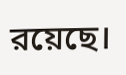রয়েছে।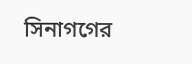সিনাগগের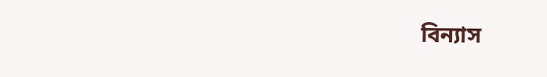বিন্যাস